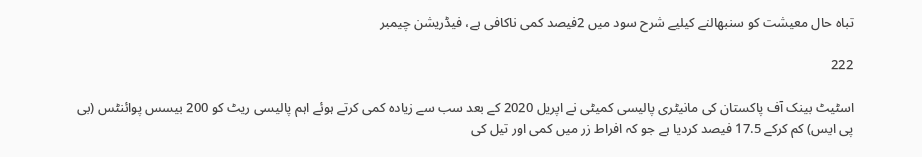تباہ حال معیشت کو سنبھالنے کیلیے شرح سود میں 2فیصد کمی ناکافی ہے، فیڈریشن چیمبر

222

اسٹیٹ بینک آف پاکستان کی مانیٹری پالیسی کمیٹی نے اپریل 2020 کے بعد سب سے زیادہ کمی کرتے ہوئے اہم پالیسی ریٹ کو 200 بیسس پوائنٹس (بی پی ایس) کم کرکے 17.5 فیصد کردیا ہے جو کہ افراط زر میں کمی اور تیل کی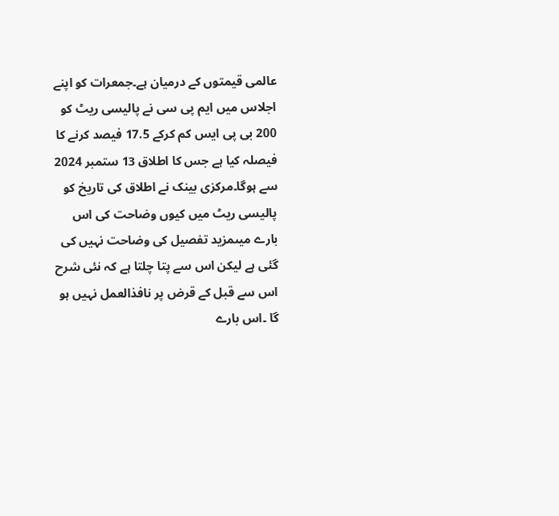عالمی قیمتوں کے درمیان ہے۔جمعرات کو اپنے اجلاس میں ایم پی سی نے پالیسی ریٹ کو 200 بی پی ایس کم کرکے 17.5 فیصد کرنے کا فیصلہ کیا ہے جس کا اطلاق 13 ستمبر 2024 سے ہوگا۔مرکزی بینک نے اطلاق کی تاریخ کو پالیسی ریٹ میں کیوں وضاحت کی اس بارے میںمزید تفصیل کی وضاحت نہیں کی گئی ہے لیکن اس سے پتا چلتا ہے کہ نئی شرح اس سے قبل کے قرض پر نافذالعمل نہیں ہو گا ۔اس بارے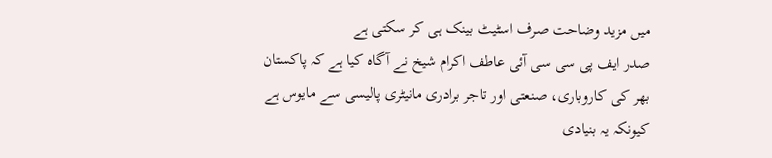میں مزید وضاحت صرف اسٹیٹ بینک ہی کر سکتی ہے
صدر ایف پی سی سی آئی عاطف اکرام شیخ نے آگاہ کیا ہے کہ پاکستان بھر کی کاروباری، صنعتی اور تاجر برادری مانیٹری پالیسی سے مایوس ہے کیونکہ یہ بنیادی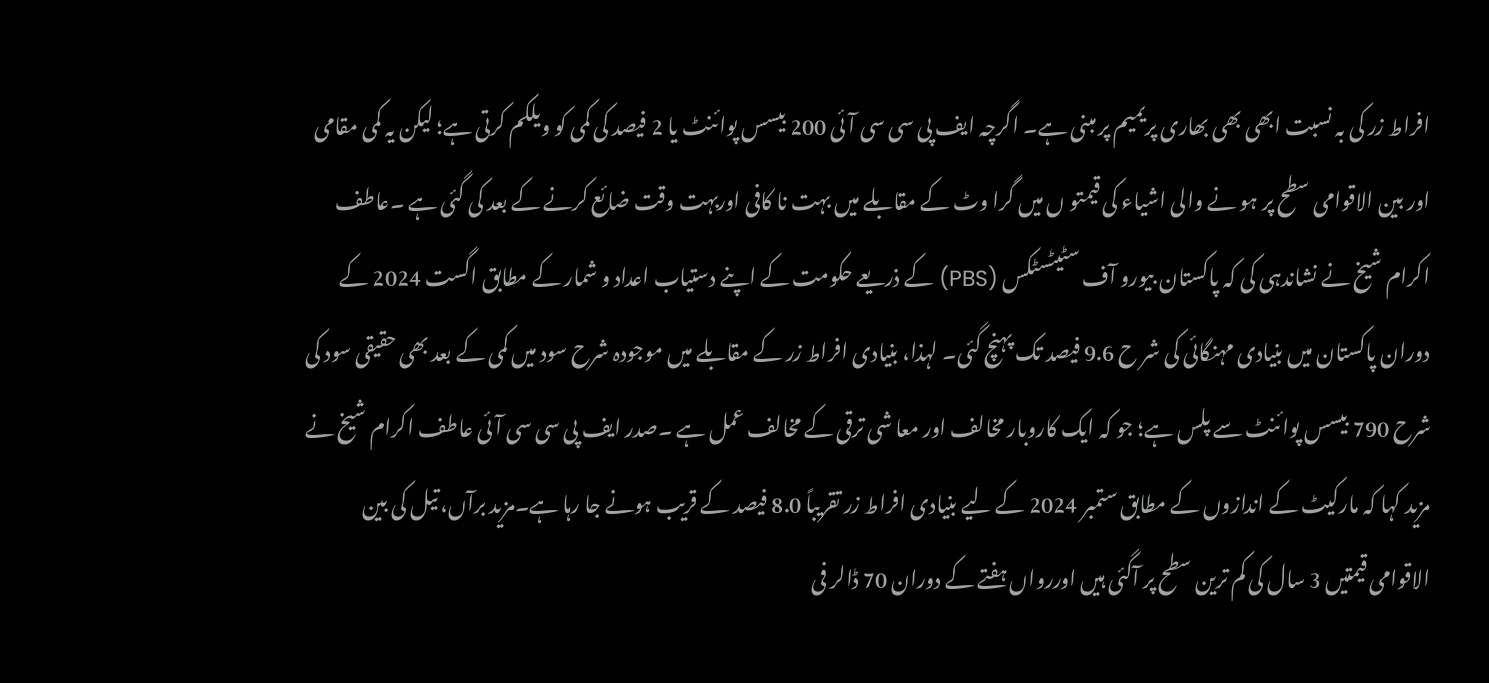افراط زر کی بہ نسبت ابھی بھی بھاری پریمیم پر مبنی ہے۔ اگرچہ ایف پی سی سی آئی 200 بیسس پوائنٹ یا 2 فیصد کی کمی کو ویلکم کرتی ہے؛ لیکن یہ کمی مقامی اور بین الاقوامی سطح پر ہو نے والی اشیاء کی قیمتو ں میں گرا وٹ کے مقابلے میں بہت نا کافی اوربہت وقت ضائع کرنے کے بعد کی گئی ہے ۔عاطف اکرام شیخ نے نشاندہی کی کہ پاکستان بیورو آف سٹیٹسٹکس (PBS) کے ذریعے حکومت کے اپنے دستیاب اعداد و شمار کے مطابق اگست 2024 کے دوران پاکستان میں بنیادی مہنگائی کی شر ح 9.6 فیصد تک پہنچ گئی۔ لہذا، بنیادی افراط زر کے مقابلے میں موجودہ شرح سود میں کمی کے بعد بھی حقیقی سود کی شرح 790 بیسس پوائنٹ سے پلس ہے؛ جو کہ ایک کاروبار مخالف اور معا شی ترقی کے مخالف عمل ہے ۔صدر ایف پی سی سی آئی عاطف اکرام شیخ نے مزید کہا کہ مارکیٹ کے اندازوں کے مطابق ستمبر 2024 کے لیے بنیادی افراط زر تقریباً 8.0 فیصد کے قریب ہونے جا رہا ہے۔مزید برآں، تیل کی بین الاقوامی قیمتیں 3 سال کی کم ترین سطح پر آگئی ہیں اوررواں ہفتے کے دوران 70 ڈالر فی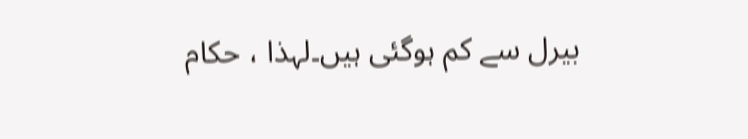بیرل سے کم ہوگئی ہیں۔لہذا ، حکام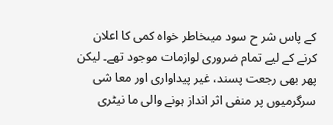کے پاس شر ح سود میںخاطر خواہ کمی کا اعلان کرنے کے لیے تمام ضروری لوازمات موجود تھے۔ لیکن پھر بھی رجعت پسند، غیر پیداواری اور معا شی سرگرمیوں پر منفی اثر انداز ہونے والی ما نیٹری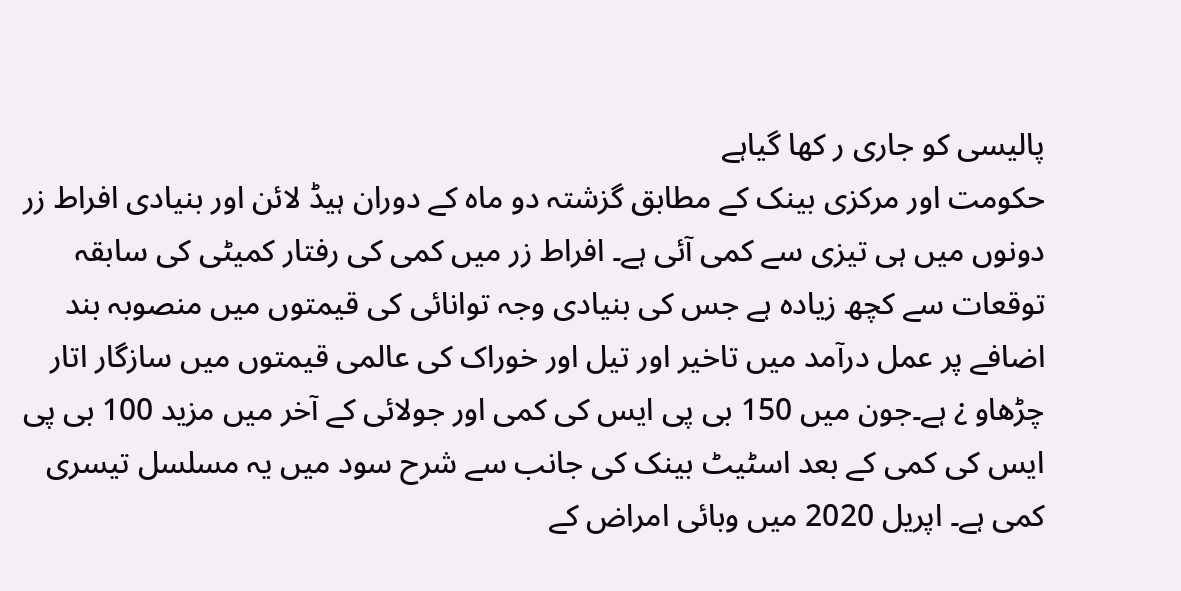پالیسی کو جاری ر کھا گیاہے
حکومت اور مرکزی بینک کے مطابق گزشتہ دو ماہ کے دوران ہیڈ لائن اور بنیادی افراط زر دونوں میں ہی تیزی سے کمی آئی ہے۔ افراط زر میں کمی کی رفتار کمیٹی کی سابقہ توقعات سے کچھ زیادہ ہے جس کی بنیادی وجہ توانائی کی قیمتوں میں منصوبہ بند اضافے پر عمل درآمد میں تاخیر اور تیل اور خوراک کی عالمی قیمتوں میں سازگار اتار چڑھاو ¿ ہے۔جون میں 150 بی پی ایس کی کمی اور جولائی کے آخر میں مزید 100 بی پی ایس کی کمی کے بعد اسٹیٹ بینک کی جانب سے شرح سود میں یہ مسلسل تیسری کمی ہے۔ اپریل 2020 میں وبائی امراض کے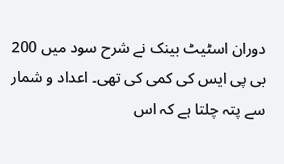دوران اسٹیٹ بینک نے شرح سود میں 200 بی پی ایس کی کمی کی تھی۔ اعداد و شمار سے پتہ چلتا ہے کہ اس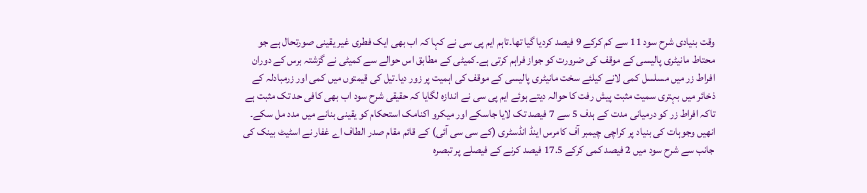وقت بنیادی شرح سود 11 سے کم کرکے 9 فیصد کردیا گیا تھا۔تاہم ایم پی سی نے کہا کہ اب بھی ایک فطری غیر یقینی صورتحال ہے جو محتاط مانیٹری پالیسی کے موقف کی ضرورت کو جواز فراہم کرتی ہے۔کمیٹی کے مطابق اس حوالے سے کمیٹی نے گزشتہ برس کے دوران افراط زر میں مسلسل کمی لانے کیلئے سخت مانیٹری پالیسی کے موقف کی اہمیت پر زور دیا۔تیل کی قیمتوں میں کمی اور زرمبادلہ کے ذخائر میں بہتری سمیت مثبت پیش رفت کا حوالہ دیتے ہوئے ایم پی سی نے اندازہ لگایا کہ حقیقی شرح سود اب بھی کافی حد تک مثبت ہے تاکہ افراط زر کو درمیانی مدت کے ہدف 5 سے 7 فیصد تک لایا جاسکے اور میکرو اکنامک استحکام کو یقینی بنانے میں مدد مل سکے۔
انھیں وجوہات کی بنیاد پر کراچی چیمبر آف کامرس اینڈ انڈسٹری (کے سی سی آئی) کے قائم مقام صدر الطاف اے غفار نے اسٹیٹ بینک کی جانب سے شرح سود میں 2 فیصد کمی کرکے 17.5 فیصد کرنے کے فیصلے پر تبصرہ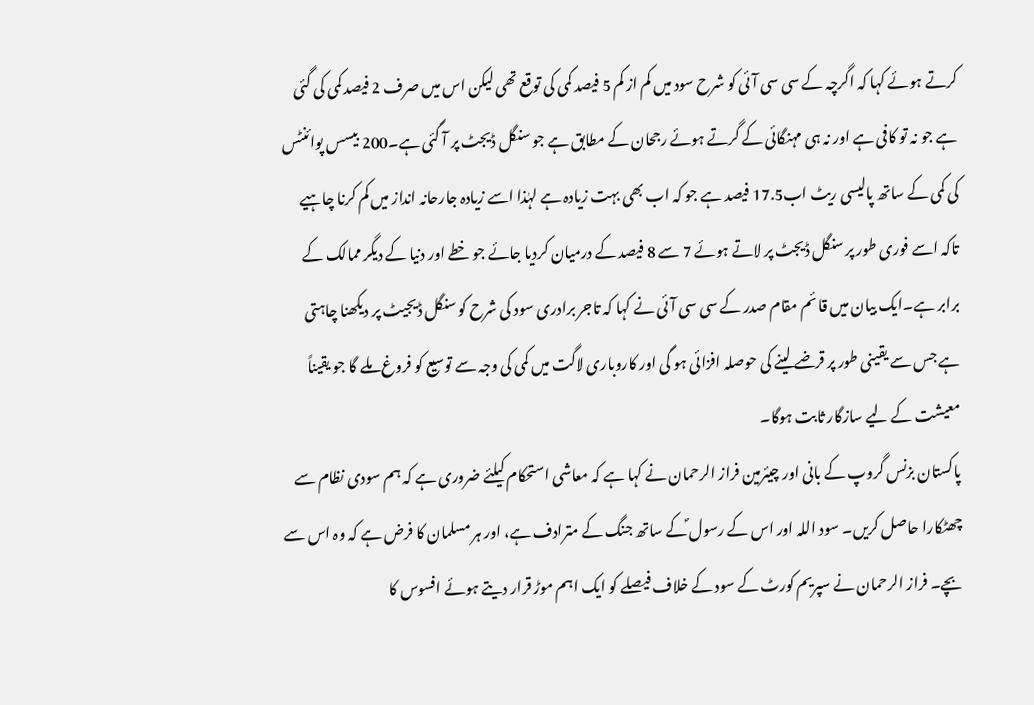کرتے ہوئے کہا کہ اگرچہ کے سی سی آئی کو شرح سود میں کم از کم 5 فیصد کمی کی توقع تھی لیکن اس میں صرف 2 فیصد کمی کی گئی ہے جو نہ تو کافی ہے اور نہ ہی مہنگائی کے گرتے ہوئے رجحان کے مطابق ہے جو سنگل ڈیجٹ پر آ گئی ہے۔200 بیسس پوائنٹس کی کمی کے ساتھ پالیسی ریٹ اب17.5 فیصد ہے جو کہ اب بھی بہت زیادہ ہے لہٰذا اسے زیادہ جارحانہ انداز میں کم کرنا چاہیے تاکہ اسے فوری طور پر سنگل ڈیجٹ پر لاتے ہوئے 7 سے 8 فیصد کے درمیان کردیا جائے جو خطے اور دنیا کے دیگر ممالک کے برابر ہے۔ایک بیان میں قا ئم مقام صدر کے سی سی آئی نے کہا کہ تاجر برادری سود کی شرح کو سنگل ڈیجیٹ پر دیکھنا چاہتی ہے جس سے یقینی طور پر قرضے لینے کی حوصلہ افزائی ہو گی اور کاروباری لاگت میں کمی کی وجہ سے توسیع کو فروغ ملے گا جو یقیناً معیشت کے لیے سازگار ثابت ہوگا۔
پاکستان بزنس گروپ کے بانی اور چیئرمین فراز الرحمان نے کہا ہے کہ معاشی استحکام کیلئے ضروری ہے کہ ہم سودی نظام سے چھٹکارا حاصل کریں۔ سود اللہ اور اس کے رسول ؐکے ساتھ جنگ کے مترادف ہے، اور ہر مسلمان کا فرض ہے کہ وہ اس سے بچے۔ فراز الرحمان نے سپریم کورٹ کے سود کے خلاف فیصلے کو ایک اہم موڑ قرار دیتے ہوئے افسوس کا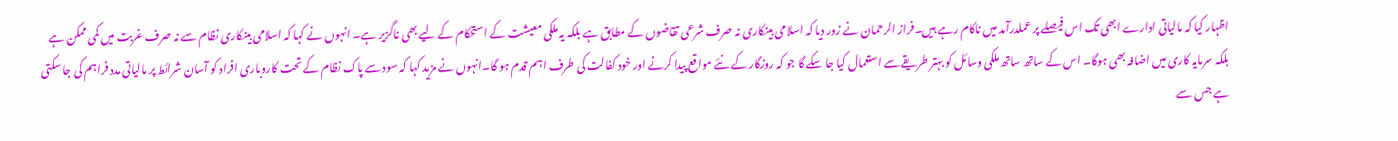اظہار کیا کہ مالیاتی ادارے ابھی تک اس فیصلے پر عملدرآمد میں ناکام رہے ہیں۔فراز الرحمان نے زور دیا کہ اسلامی بینکاری نہ صرف شرعی تقاضوں کے مطابق ہے بلکہ یہ ملکی معیشت کے استحکام کے لیے بھی ناگزیر ہے۔ انہوں نے کہا کہ اسلامی بینکاری نظام سے نہ صرف غربت میں کمی ممکن ہے بلکہ سرمایہ کاری میں اضافہ بھی ہوگا۔ اس کے ساتھ ساتھ ملکی وسائل کو بہتر طریقے سے استعمال کیا جا سکے گا جو کہ روزگار کے نئے مواقع پیدا کرنے اور خود کفالت کی طرف اہم قدم ہو گا۔انہوں نے مزید کہا کہ سود سے پاک نظام کے تحت کاروباری افراد کو آسان شرائط پر مالیاتی مدد فراہم کی جا سکتی ہے جس سے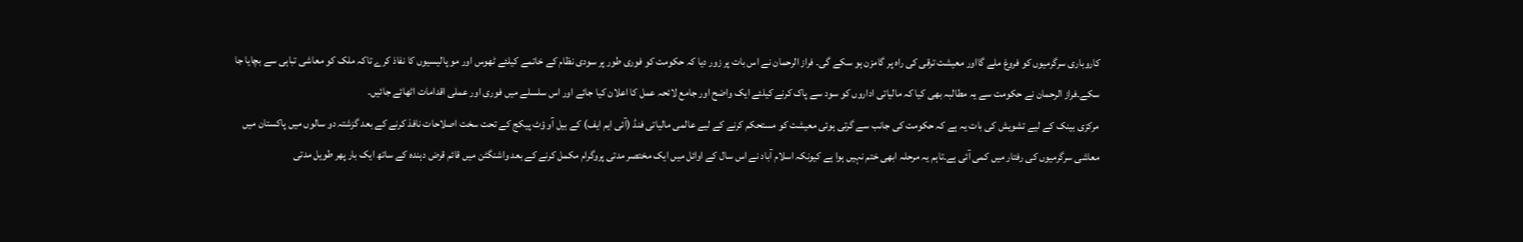کاروباری سرگرمیوں کو فروغ ملے گااور معیشت ترقی کی راہ پر گامزن ہو سکے گی۔ فراز الرحمان نے اس بات پر زور دیا کہ حکومت کو فوری طور پر سودی نظام کے خاتمے کیلئے ٹھوس اور مو پالیسیوں کا نفاذ کرے تاکہ ملک کو معاشی تباہی سے بچایا جا سکے۔فراز الرحمان نے حکومت سے یہ مطالبہ بھی کیا کہ مالیاتی اداروں کو سود سے پاک کرنے کیلئے ایک واضح اور جامع لائحہ عمل کا اعلان کیا جائے اور اس سلسلے میں فوری اور عملی اقدامات اٹھائے جائیں۔
مرکزی بینک کے لیے تشویش کی بات یہ ہے کہ حکومت کی جانب سے گرتی ہوئی معیشت کو مستحکم کرنے کے لیے عالمی مالیاتی فنڈ (آئی ایم ایف) کے بیل آو ؤٹ پیکج کے تحت سخت اصلاحات نافذ کرنے کے بعد گزشتہ دو سالوں میں پاکستان میں معاشی سرگرمیوں کی رفتار میں کمی آئی ہے۔تاہم یہ مرحلہ ابھی ختم نہیں ہوا ہے کیونکہ اسلام آباد نے اس سال کے اوائل میں ایک مختصر مدتی پروگرام مکمل کرنے کے بعد واشنگٹن میں قائم قرض دہندہ کے ساتھ ایک بار پھر طویل مدتی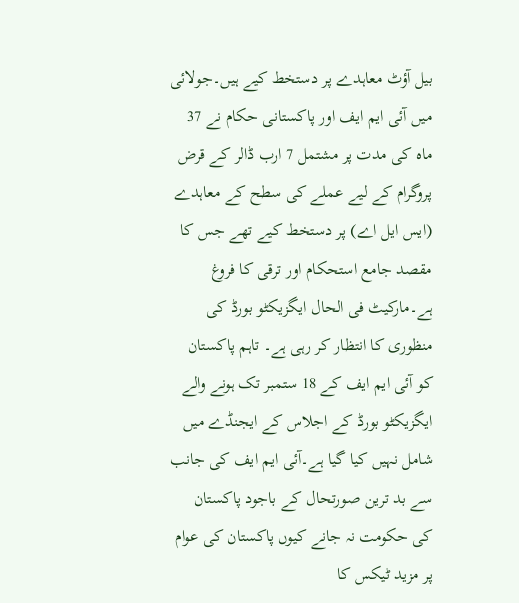بیل آؤٹ معاہدے پر دستخط کیے ہیں۔جولائی میں آئی ایم ایف اور پاکستانی حکام نے 37 ماہ کی مدت پر مشتمل 7 ارب ڈالر کے قرض پروگرام کے لیے عملے کی سطح کے معاہدے (ایس ایل اے) پر دستخط کیے تھے جس کا مقصد جامع استحکام اور ترقی کا فروغ ہے۔مارکیٹ فی الحال ایگزیکٹو بورڈ کی منظوری کا انتظار کر رہی ہے۔ تاہم پاکستان کو آئی ایم ایف کے 18 ستمبر تک ہونے والے ایگزیکٹو بورڈ کے اجلاس کے ایجنڈے میں شامل نہیں کیا گیا ہے۔آئی ایم ایف کی جانب سے بد ترین صورتحال کے باجود پاکستان کی حکومت نہ جانے کیوں پاکستان کی عوام پر مزید ٹیکس کا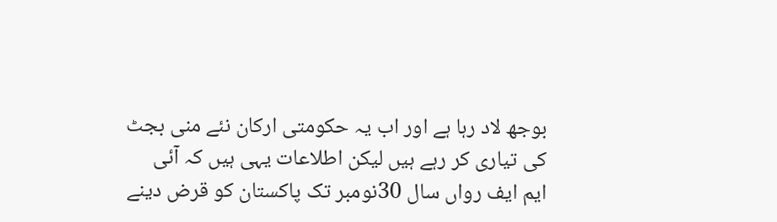بوجھ لاد رہا ہے اور اب یہ حکومتی ارکان نئے منی بجٹ کی تیاری کر رہے ہیں لیکن اطلاعات یہی ہیں کہ آئی ایم ایف رواں سال 30نومبر تک پاکستان کو قرض دینے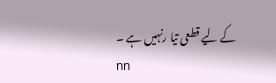کے لیے قطعی تیا رنہیں ہے ۔
nn